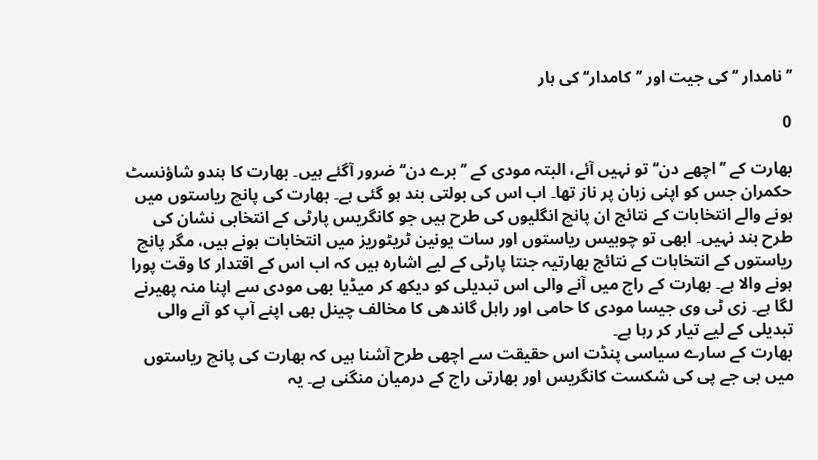’’نامدار ‘‘ کی جیت اور ’’کامدار‘‘ کی ہار

0

بھارت کے ’’اچھے دن‘‘ تو نہیں آئے، البتہ مودی کے ’’برے دن‘‘ ضرور آگئے ہیں۔ بھارت کا ہندو شاؤنسٹ حکمران جس کو اپنی زبان پر ناز تھا۔ اب اس کی بولتی بند ہو گئی ہے۔ بھارت کی پانچ ریاستوں میں ہونے والے انتخابات کے نتائج ان پانچ انگلیوں کی طرح ہیں جو کانگریس پارٹی کے انتخابی نشان کی طرح بند نہیں۔ ابھی تو چوبیس ریاستوں اور سات یونین ٹریٹوریز میں انتخابات ہونے ہیں، مگر پانچ ریاستوں کے انتخابات کے نتائج بھارتیہ جنتا پارٹی کے لیے اشارہ ہیں کہ اب اس کے اقتدار کا وقت پورا ہونے والا ہے۔ بھارت کے راج میں آنے والی اس تبدیلی کو دیکھ کر میڈیا بھی مودی سے اپنا منہ پھیرنے لگا ہے۔ زی ٹی وی جیسا مودی کا حامی اور راہل گاندھی کا مخالف چینل بھی اپنے آپ کو آنے والی تبدیلی کے لیے تیار کر رہا ہے۔
بھارت کے سارے سیاسی پنڈت اس حقیقت سے اچھی طرح آشنا ہیں کہ بھارت کی پانچ ریاستوں میں بی جے پی کی شکست کانگریس اور بھارتی راج کے درمیان منگنی ہے۔ یہ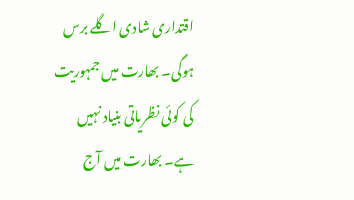اقتداری شادی اگلے برس ہوگی۔ بھارت میں جمہوریت کی کوئی نظریاتی بنیاد نہیں ہے۔ بھارت میں آج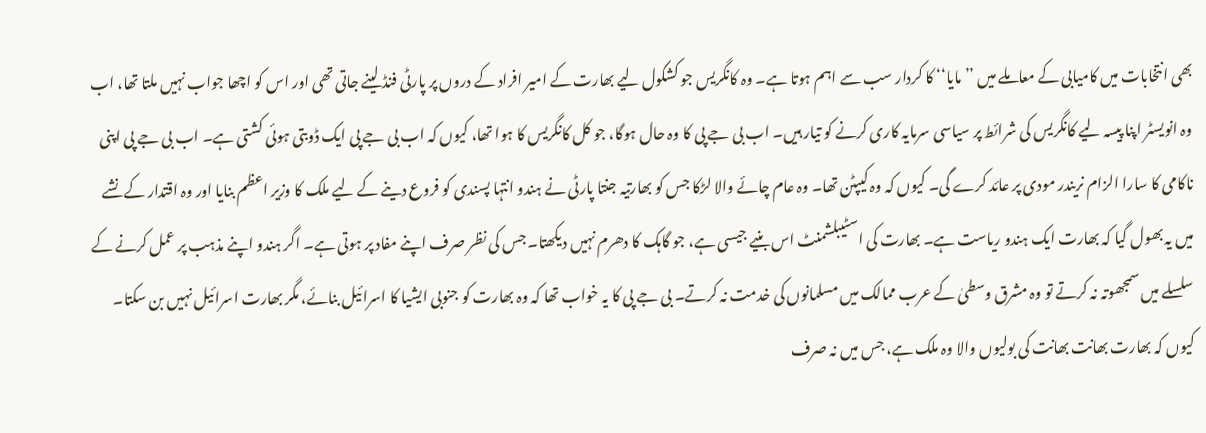بھی انتخابات میں کامیابی کے معاملے میں ’’مایا‘‘ کا کردار سب سے اہم ہوتا ہے۔ وہ کانگریس جو کشکول لیے بھارت کے امیر افراد کے دروں پر پارٹی فنڈ لینے جاتی تھی اور اس کو اچھا جواب نہیں ملتا تھا، اب وہ انویسٹر اپنا پیسہ لیے کانگریس کی شرائط پر سیاسی سرمایہ کاری کرنے کو تیار ہیں۔ اب بی جے پی کا وہ حال ہوگا، جو کل کانگریس کا ہوا تھا، کیوں کہ اب بی جے پی ایک ڈوبتی ہوئی کشتی ہے۔ اب بی جے پی اپنی ناکامی کا سارا الزام نریندر مودی پر عائد کرے گی۔ کیوں کہ وہ کیپٹن تھا۔ وہ عام چائے والا لڑکا جس کو بھارتیہ جنتا پارٹی نے ہندو انتہا پسندی کو فروع دینے کے لیے ملک کا وزیر اعظم بنایا اور وہ اقتدار کے نشے میں یہ بھول گیا کہ بھارت ایک ہندو ریاست ہے۔ بھارت کی اسٹیبلشمنٹ اس بنیے جیسی ہے، جو گاہک کا دھرم نہیں دیکھتا۔ جس کی نظر صرف اپنے مفاد پر ہوتی ہے۔ اگر ہندو اپنے مذہب پر عمل کرنے کے سلسلے میں سمجھوتہ نہ کرتے تو وہ مشرق وسطیٰ کے عرب ممالک میں مسلمانوں کی خدمت نہ کرتے۔ بی جے پی کا یہ خواب تھا کہ وہ بھارت کو جنوبی ایشیا کا اسرائیل بنائے، مگر بھارت اسرائیل نہیں بن سکتا۔ کیوں کہ بھارت بھانت بھانت کی بولیوں والا وہ ملک ہے، جس میں نہ صرف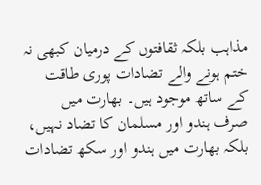مذاہب بلکہ ثقافتوں کے درمیان کبھی نہ ختم ہونے والے تضادات پوری طاقت کے ساتھ موجود ہیں۔ بھارت میں صرف ہندو اور مسلمان کا تضاد نہیں، بلکہ بھارت میں ہندو اور سکھ تضادات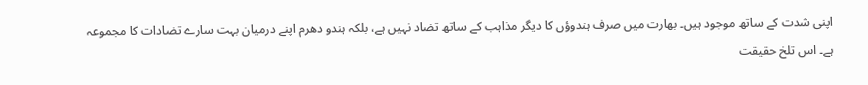اپنی شدت کے ساتھ موجود ہیں۔ بھارت میں صرف ہندوؤں کا دیگر مذاہب کے ساتھ تضاد نہیں ہے، بلکہ ہندو دھرم اپنے درمیان بہت سارے تضادات کا مجموعہ ہے۔ اس تلخ حقیقت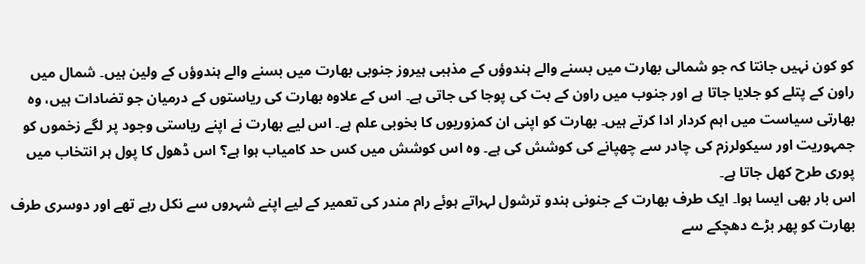کو کون نہیں جانتا کہ جو شمالی بھارت میں بسنے والے ہندوؤں کے مذہبی ہیروز جنوبی بھارت میں بسنے والے ہندوؤں کے ولین ہیں۔ شمال میں راون کے پتلے کو جلایا جاتا ہے اور جنوب میں راون کے بت کی پوجا کی جاتی ہے۔ اس کے علاوہ بھارت کی ریاستوں کے درمیان جو تضادات ہیں، وہ بھارتی سیاست میں اہم کردار ادا کرتے ہیں۔ بھارت کو اپنی ان کمزوریوں کا بخوبی علم ہے۔ اس لیے بھارت نے اپنے ریاستی وجود پر لگے زخموں کو جمہوریت اور سیکولرزم کی چادر سے چھپانے کی کوشش کی ہے۔ وہ اس کوشش میں کس حد کامیاب ہوا ہے؟ اس ڈھول کا پول ہر انتخاب میں پوری طرح کھل جاتا ہے۔
اس بار بھی ایسا ہوا۔ ایک طرف بھارت کے جنونی ہندو ترشول لہراتے ہوئے رام مندر کی تعمیر کے لیے اپنے شہروں سے نکل رہے تھے اور دوسری طرف بھارت کو پھر بڑے دھچکے سے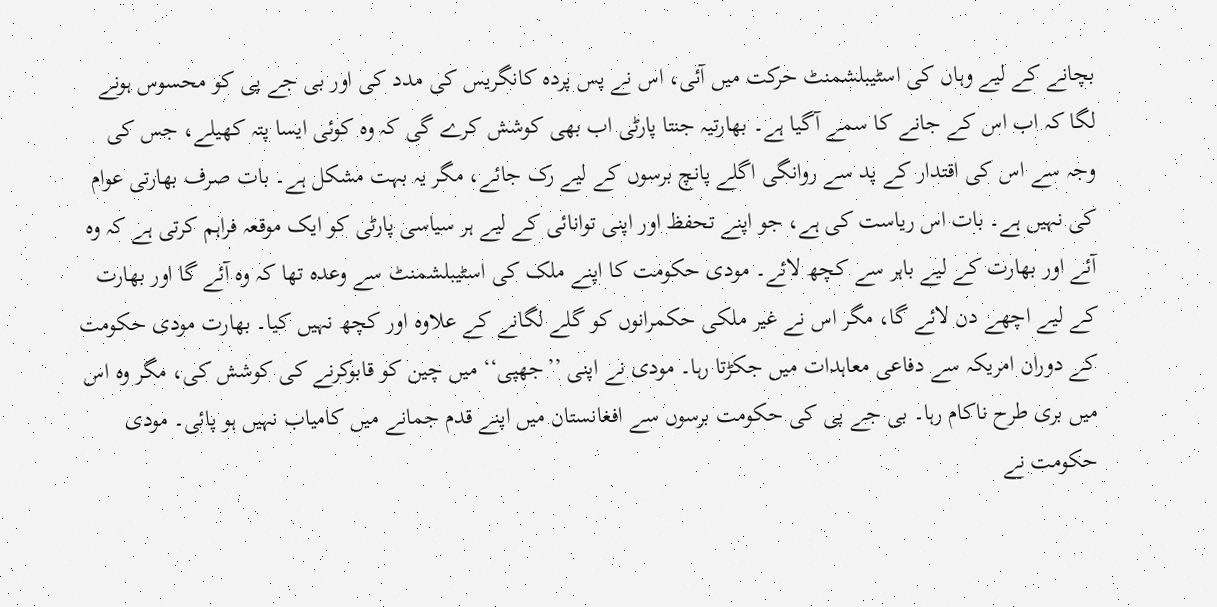بچانے کے لیے وہاں کی اسٹیبلشمنٹ حرکت میں آئی، اس نے پس پردہ کانگریس کی مدد کی اور بی جے پی کو محسوس ہونے لگا کہ اب اس کے جانے کا سمے آگیا ہے۔ بھارتیہ جنتا پارٹی اب بھی کوشش کرے گی کہ وہ کوئی ایسا پتہ کھیلے، جس کی وجہ سے اس کی اقتدار کے پد سے روانگی اگلے پانچ برسوں کے لیے رک جائے، مگر یہ بہت مشکل ہے۔ بات صرف بھارتی عوام کی نہیں ہے۔ بات اس ریاست کی ہے، جو اپنے تحفظ اور اپنی توانائی کے لیے ہر سیاسی پارٹی کو ایک موقعہ فراہم کرتی ہے کہ وہ آئے اور بھارت کے لیے باہر سے کچھ لائے۔ مودی حکومت کا اپنے ملک کی اسٹیبلشمنٹ سے وعدہ تھا کہ وہ آئے گا اور بھارت کے لیے اچھے دن لائے گا، مگر اس نے غیر ملکی حکمرانوں کو گلے لگانے کے علاوہ اور کچھ نہیں کیا۔ بھارت مودی حکومت کے دوران امریکہ سے دفاعی معاہدات میں جکڑتا رہا۔ مودی نے اپنی ’’جھپی‘‘ میں چین کو قابوکرنے کی کوشش کی، مگر وہ اس میں بری طرح ناکام رہا۔ بی جے پی کی حکومت برسوں سے افغانستان میں اپنے قدم جمانے میں کامیاب نہیں ہو پائی۔ مودی حکومت نے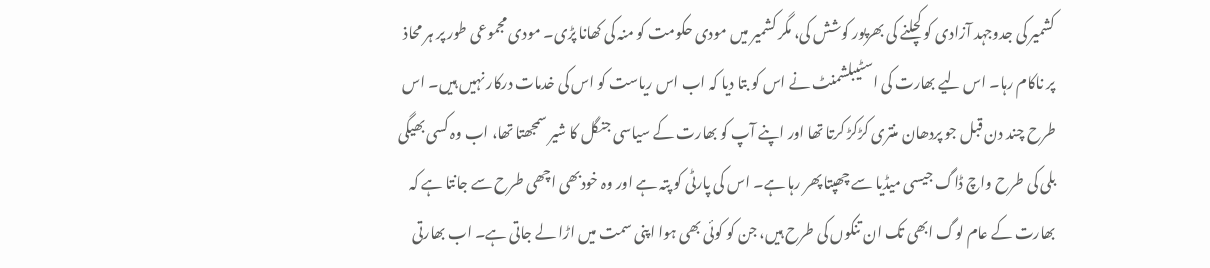کشمیر کی جدوجہد آزادی کو کچلنے کی بھرپور کوشش کی، مگر کشمیر میں مودی حکومت کو منہ کی کھانا پڑی۔ مودی مجموعی طور پر ہر محاذ پر ناکام رہا۔ اس لیے بھارت کی اسٹیبلشمنٹ نے اس کو بتا دیا کہ اب اس ریاست کو اس کی خدمات درکار نہیں ہیں۔ اس طرح چند دن قبل جو پردھان منتری کڑکڑ کرتا تھا اور اپنے آپ کو بھارت کے سیاسی جنگل کا شیر سمجھتا تھا، اب وہ کسی بھیگی بلی کی طرح واچ ڈاگ جیسی میڈیا سے چھپتا پھر رہا ہے۔ اس کی پارٹی کو پتہ ہے اور وہ خودبھی اچھی طرح سے جانتا ہے کہ بھارت کے عام لوگ ابھی تک ان تنکوں کی طرح ہیں، جن کو کوئی بھی ہوا اپنی سمت میں اڑا لے جاتی ہے۔ اب بھارتی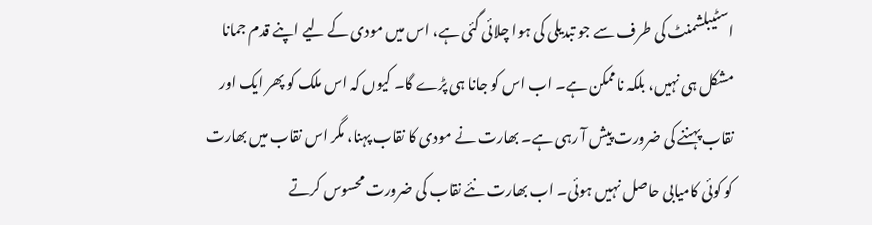اسٹیبلشمنٹ کی طرف سے جو تبدیلی کی ہوا چلائی گئی ہے، اس میں مودی کے لیے اپنے قدم جمانا مشکل ہی نہیں، بلکہ ناممکن ہے۔ اب اس کو جانا ہی پڑے گا۔ کیوں کہ اس ملک کو پھر ایک اور نقاب پہننے کی ضرورت پیش آ رہی ہے۔ بھارت نے مودی کا نقاب پہنا، مگر اس نقاب میں بھارت کو کوئی کامیابی حاصل نہیں ہوئی۔ اب بھارت نئے نقاب کی ضرورت محسوس کرتے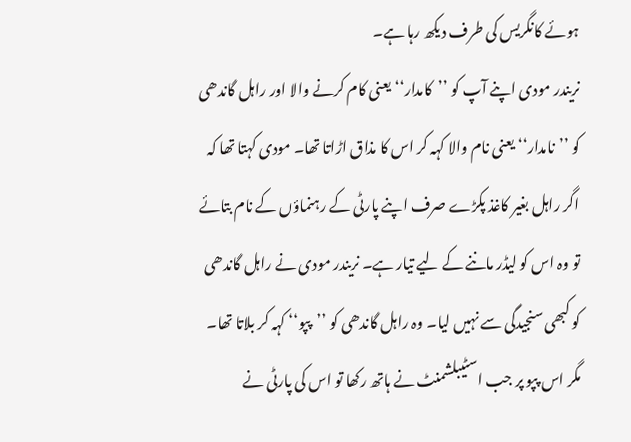ہوئے کانگریس کی طرف دیکھ رہا ہے۔
نریندر مودی اپنے آپ کو ’’کامدار‘‘ یعنی کام کرنے والا اور راہل گاندھی کو ’’نامدار‘‘ یعنی نام والا کہہ کر اس کا مذاق اڑاتا تھا۔ مودی کہتا تھا کہ اگر راہل بغیر کاغذ پکڑے صرف اپنے پارٹی کے رہنماؤں کے نام بتائے تو وہ اس کو لیڈر ماننے کے لیے تیار ہے۔ نریندر مودی نے راہل گاندھی کو کبھی سنجیدگی سے نہیں لیا۔ وہ راہل گاندھی کو ’’پپو‘‘ کہہ کر بلاتا تھا۔ مگر اس پپو پر جب اسٹیبلشمنٹ نے ہاتھ رکھا تو اس کی پارٹی نے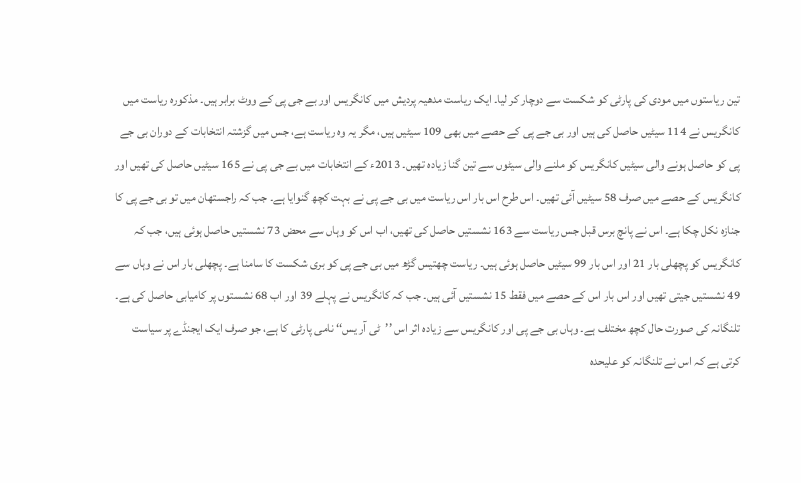تین ریاستوں میں مودی کی پارٹی کو شکست سے دوچار کر لیا۔ ایک ریاست مدھیہ پردیش میں کانگریس اور بے جی پی کے ووٹ برابر ہیں۔ مذکورہ ریاست میں کانگریس نے 114 سیٹیں حاصل کی ہیں اور بی جے پی کے حصے میں بھی 109 سیٹیں ہیں، مگر یہ وہ ریاست ہے، جس میں گزشتہ انتخابات کے دوران بی جے پی کو حاصل ہونے والی سیٹیں کانگریس کو ملنے والی سیٹوں سے تین گنا زیادہ تھیں۔ 2013ء کے انتخابات میں بے جی پی نے 165 سیٹیں حاصل کی تھیں اور کانگریس کے حصے میں صرف 58 سیٹیں آئی تھیں۔ اس طرح اس بار اس ریاست میں بی جے پی نے بہت کچھ گنوایا ہے۔ جب کہ راجستھان میں تو بی جے پی کا جنازہ نکل چکا ہے۔ اس نے پانچ برس قبل جس ریاست سے 163 نشستیں حاصل کی تھیں، اب اس کو وہاں سے محض 73 نشستیں حاصل ہوئی ہیں، جب کہ کانگریس کو پچھلی بار 21 اور اس بار 99 سیٹیں حاصل ہوئی ہیں۔ ریاست چھتیس گڑھ میں بی جے پی کو بری شکست کا سامنا ہے۔ پچھلی بار اس نے وہاں سے 49 نشستیں جیتی تھیں اور اس بار اس کے حصے میں فقط 15 نشستیں آئی ہیں۔ جب کہ کانگریس نے پہلے 39 اور اب 68 نشستوں پر کامیابی حاصل کی ہے۔ تلنگانہ کی صورت حال کچھ مختلف ہے۔ وہاں بی جے پی اور کانگریس سے زیادہ اثر اس ’’ٹی آر یس‘‘ نامی پارٹی کا ہے، جو صرف ایک ایجنڈے پر سیاست کرتی ہے کہ اس نے تلنگانہ کو علیحدہ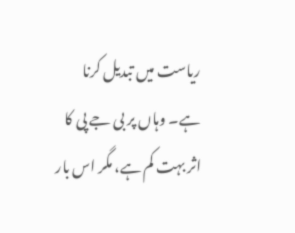ریاست میں تبدیل کرنا ہے۔ وہاں پر بی جے پی کا اثر بہت کم ہے، مگر اس بار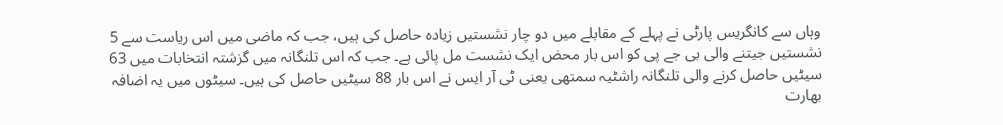وہاں سے کانگریس پارٹی نے پہلے کے مقابلے میں دو چار نشستیں زیادہ حاصل کی ہیں، جب کہ ماضی میں اس ریاست سے 5 نشستیں جیتنے والی بی جے پی کو اس بار محض ایک نشست مل پائی ہے۔ جب کہ اس تلنگانہ میں گزشتہ انتخابات میں 63 سیٹیں حاصل کرنے والی تلنگانہ راشٹیہ سمتھی یعنی ٹی آر ایس نے اس بار 88 سیٹیں حاصل کی ہیں۔ سیٹوں میں یہ اضافہ بھارت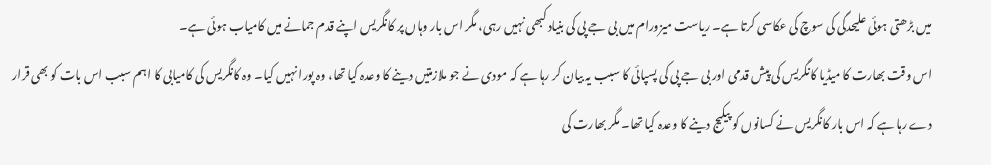میں بڑھتی ہوئی علیحدگی کی سوچ کی عکاسی کرتا ہے۔ ریاست میزورام میں بی جے پی کی بنیاد کبھی نہیں رہی، مگر اس بار وہاں پر کانگریس اپنے قدم جمانے میں کامیاب ہوئی ہے۔
اس وقت بھارت کا میڈیا کانگریس کی پیش قدمی اور بی جے پی کی پسپائی کا سبب یہ بیان کر رہا ہے کہ مودی نے جو ملازمتیں دینے کا وعدہ کیا تھا، وہ پورا نہیں کیا۔ وہ کانگریس کی کامیابی کا اہم سبب اس بات کو بھی قرار دے رہا ہے کہ اس بار کانگریس نے کسانوں کو پیکیج دینے کا وعدہ کیا تھا۔ مگر بھارت کی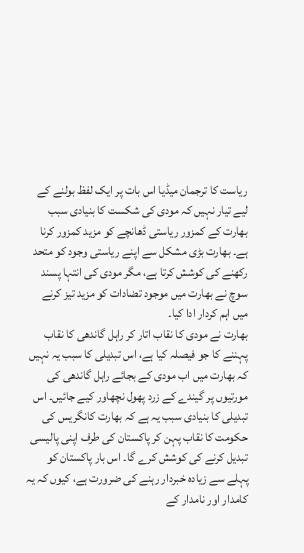ریاست کا ترجمان میڈیا اس بات پر ایک لفظ بولنے کے لیے تیار نہیں کہ مودی کی شکست کا بنیادی سبب بھارت کے کمزور ریاستی ڈھانچے کو مزید کمزور کرنا ہے۔ بھارت بڑی مشکل سے اپنے ریاستی وجود کو متحد رکھنے کی کوشش کرتا ہے، مگر مودی کی انتہا پسند سوچ نے بھارت میں موجود تضادات کو مزید تیز کرنے میں اہم کردار ادا کیا۔
بھارت نے مودی کا نقاب اتار کر راہل گاندھی کا نقاب پہننے کا جو فیصلہ کیا ہے، اس تبدیلی کا سبب یہ نہیں کہ بھارت میں اب مودی کے بجائے راہل گاندھی کی مورتیوں پر گیندے کے زرد پھول نچھاور کیے جائیں۔ اس تبدیلی کا بنیادی سبب یہ ہے کہ بھارت کانگریس کی حکومت کا نقاب پہن کر پاکستان کی طرف اپنی پالیسی تبدیل کرنے کی کوشش کرے گا۔ اس بار پاکستان کو پہلے سے زیادہ خبردار رہنے کی ضرورت ہے، کیوں کہ یہ کامدار اور نامدار کے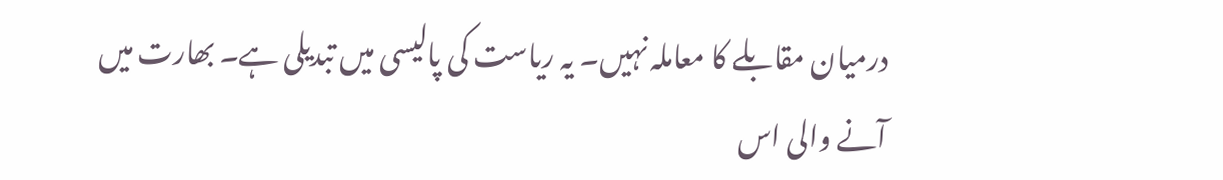درمیان مقابلے کا معاملہ نہیں۔ یہ ریاست کی پالیسی میں تبدیلی ہے۔ بھارت میں آنے والی اس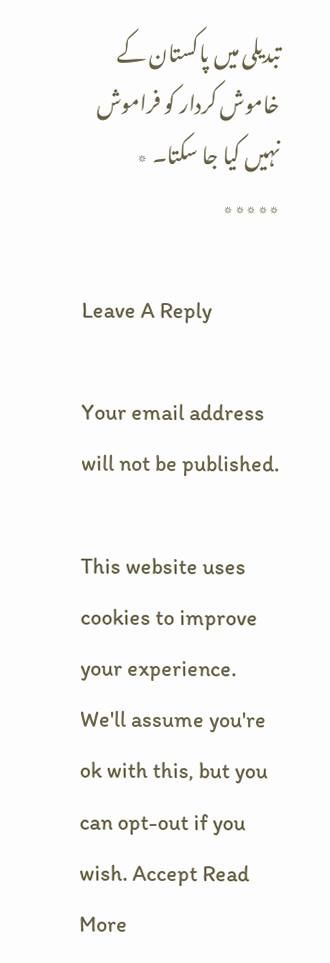تبدیلی میں پاکستان کے خاموش کردار کو فراموش نہیں کیا جا سکتا۔ ٭
٭٭٭٭٭

Leave A Reply

Your email address will not be published.

This website uses cookies to improve your experience. We'll assume you're ok with this, but you can opt-out if you wish. Accept Read More